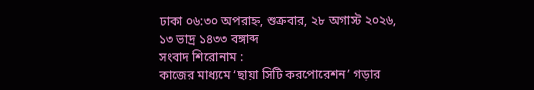ঢাকা ০৬:৩০ অপরাহ্ন, শুক্রবার, ২৮ অগাস্ট ২০২৬, ১৩ ভাদ্র ১৪৩৩ বঙ্গাব্দ
সংবাদ শিরোনাম :
কাজের মাধ্যমে ‘ছায়া সিটি করপোরেশন’ গড়ার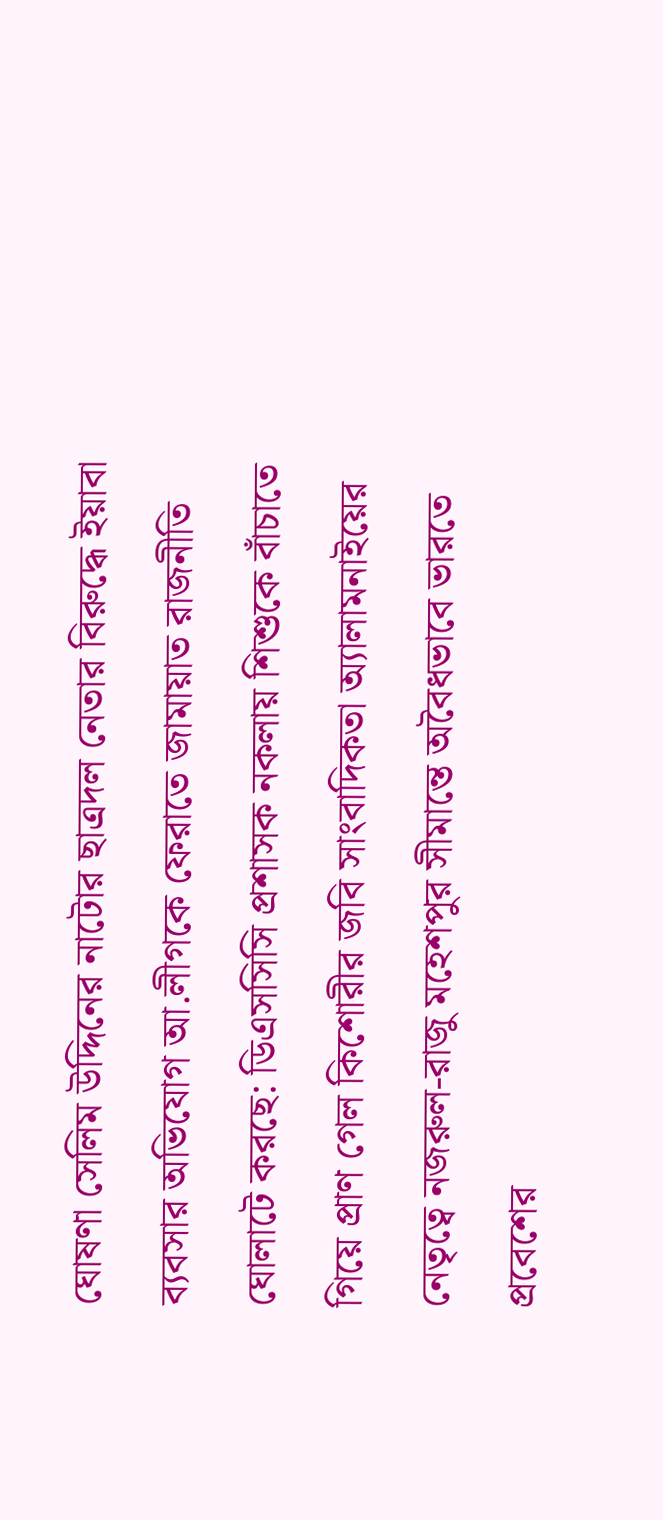ঘোষণা সেলিম উদ্দিনের নাটোর ছাত্রদল নেতার বিরুদ্ধে ইয়াবা ব্যবসার অভিযোগ আ.লীগকে ফেরাতে জামায়াত রাজনীতি ঘোলাটে করছে: ডিএসসিসি প্রশাসক নকলায় শিশুকে বাঁচাতে গিয়ে প্রাণ গেল কিশোরীর জবি সাংবাদিকতা অ্যালামনাইয়ের নেতৃত্বে নজরুল-রাজু মহেশপুর সীমান্তে অবৈধভাবে ভারতে প্রবেশের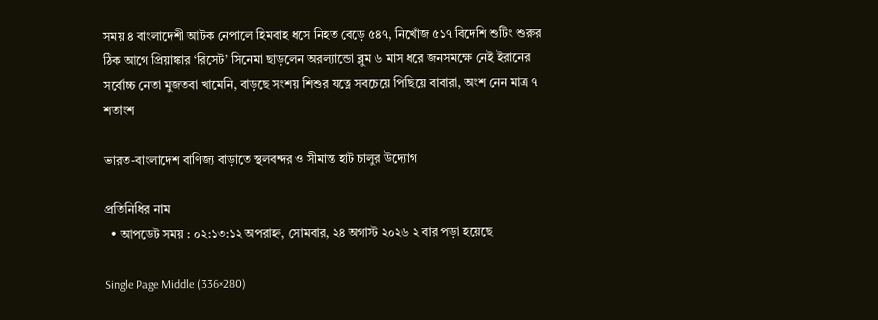সময় ৪ বাংলাদেশী আটক নেপালে হিমবাহ ধসে নিহত বেড়ে ৫৪৭, নিখোঁজ ৫১৭ বিদেশি শুটিং শুরুর ঠিক আগে প্রিয়াঙ্কার ‘রিসেট’ সিনেমা ছাড়লেন অরল্যান্ডো ব্লুম ৬ মাস ধরে জনসমক্ষে নেই ইরানের সর্বোচ্চ নেতা মুজতবা খামেনি, বাড়ছে সংশয় শিশুর যত্নে সবচেয়ে পিছিয়ে বাবারা, অংশ নেন মাত্র ৭ শতাংশ

ভারত-বাংলাদেশ বাণিজ্য বাড়াতে স্থলবন্দর ও সীমান্ত হাট চালুর উদ্যোগ

প্রতিনিধির নাম
  • আপডেট সময় : ০২:১৩:১২ অপরাহ্ন, সোমবার, ২৪ অগাস্ট ২০২৬ ২ বার পড়া হয়েছে

Single Page Middle (336×280)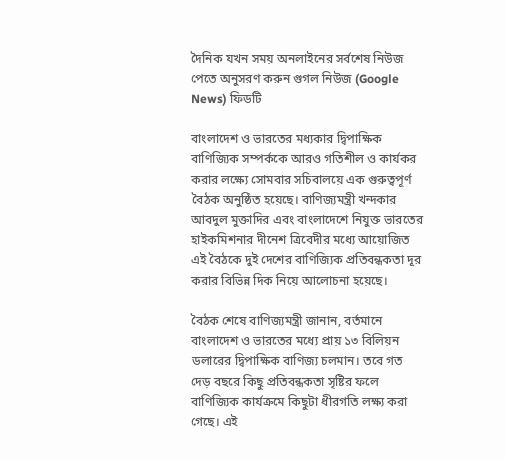দৈনিক যখন সময় অনলাইনের সর্বশেষ নিউজ পেতে অনুসরণ করুন গুগল নিউজ (Google News) ফিডটি

বাংলাদেশ ও ভারতের মধ্যকার দ্বিপাক্ষিক বাণিজ্যিক সম্পর্ককে আরও গতিশীল ও কার্যকর করার লক্ষ্যে সোমবার সচিবালয়ে এক গুরুত্বপূর্ণ বৈঠক অনুষ্ঠিত হয়েছে। বাণিজ্যমন্ত্রী খন্দকার আবদুল মুক্তাদির এবং বাংলাদেশে নিযুক্ত ভারতের হাইকমিশনার দীনেশ ত্রিবেদীর মধ্যে আয়োজিত এই বৈঠকে দুই দেশের বাণিজ্যিক প্রতিবন্ধকতা দূর করার বিভিন্ন দিক নিয়ে আলোচনা হয়েছে।

বৈঠক শেষে বাণিজ্যমন্ত্রী জানান, বর্তমানে বাংলাদেশ ও ভারতের মধ্যে প্রায় ১৩ বিলিয়ন ডলারের দ্বিপাক্ষিক বাণিজ্য চলমান। তবে গত দেড় বছরে কিছু প্রতিবন্ধকতা সৃষ্টির ফলে বাণিজ্যিক কার্যক্রমে কিছুটা ধীরগতি লক্ষ্য করা গেছে। এই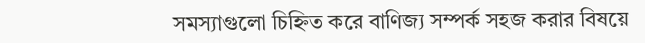সমস্যাগুলো চিহ্নিত করে বাণিজ্য সম্পর্ক সহজ করার বিষয়ে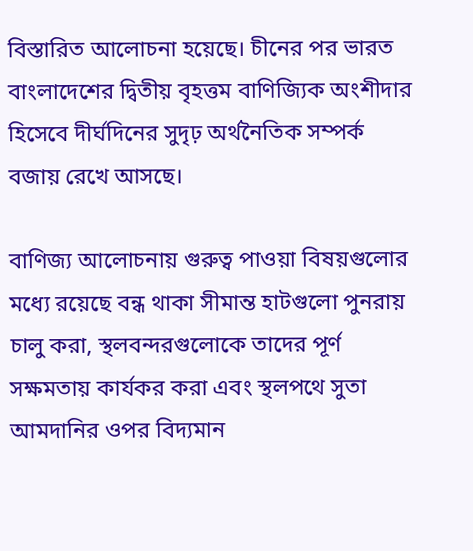বিস্তারিত আলোচনা হয়েছে। চীনের পর ভারত বাংলাদেশের দ্বিতীয় বৃহত্তম বাণিজ্যিক অংশীদার হিসেবে দীর্ঘদিনের সুদৃঢ় অর্থনৈতিক সম্পর্ক বজায় রেখে আসছে।

বাণিজ্য আলোচনায় গুরুত্ব পাওয়া বিষয়গুলোর মধ্যে রয়েছে বন্ধ থাকা সীমান্ত হাটগুলো পুনরায় চালু করা, স্থলবন্দরগুলোকে তাদের পূর্ণ সক্ষমতায় কার্যকর করা এবং স্থলপথে সুতা আমদানির ওপর বিদ্যমান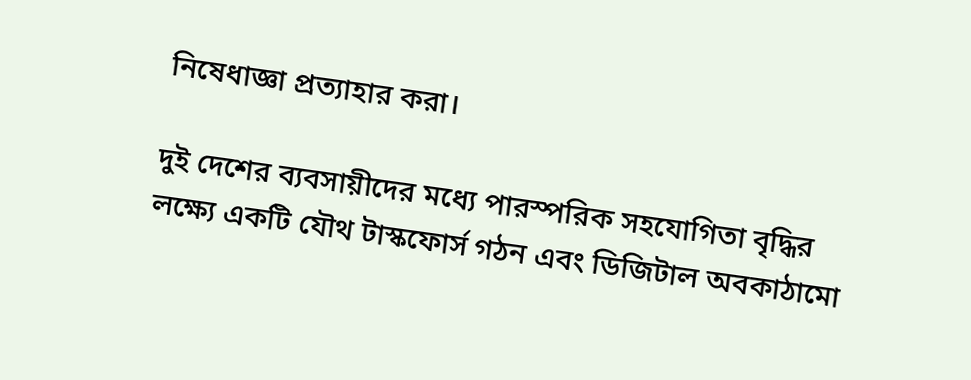নিষেধাজ্ঞা প্রত্যাহার করা।

দুই দেশের ব্যবসায়ীদের মধ্যে পারস্পরিক সহযোগিতা বৃদ্ধির লক্ষ্যে একটি যৌথ টাস্কফোর্স গঠন এবং ডিজিটাল অবকাঠামো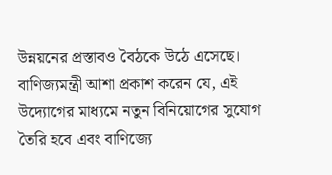উন্নয়নের প্রস্তাবও বৈঠকে উঠে এসেছে। বাণিজ্যমন্ত্রী আশা প্রকাশ করেন যে, এই উদ্যোগের মাধ্যমে নতুন বিনিয়োগের সুযোগ তৈরি হবে এবং বাণিজ্যে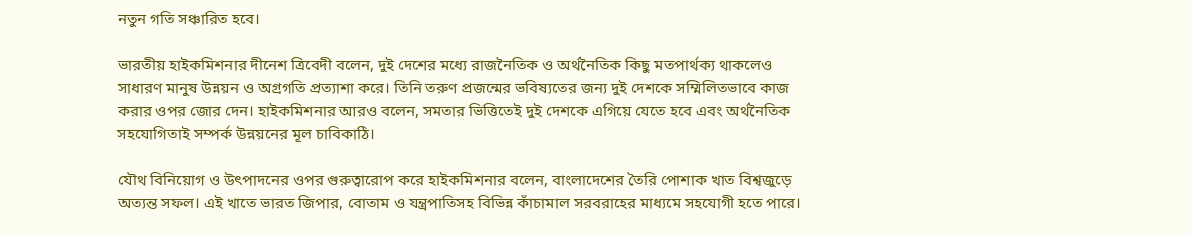নতুন গতি সঞ্চারিত হবে।

ভারতীয় হাইকমিশনার দীনেশ ত্রিবেদী বলেন, দুই দেশের মধ্যে রাজনৈতিক ও অর্থনৈতিক কিছু মতপার্থক্য থাকলেও সাধারণ মানুষ উন্নয়ন ও অগ্রগতি প্রত্যাশা করে। তিনি তরুণ প্রজন্মের ভবিষ্যতের জন্য দুই দেশকে সম্মিলিতভাবে কাজ করার ওপর জোর দেন। হাইকমিশনার আরও বলেন, সমতার ভিত্তিতেই দুই দেশকে এগিয়ে যেতে হবে এবং অর্থনৈতিক সহযোগিতাই সম্পর্ক উন্নয়নের মূল চাবিকাঠি।

যৌথ বিনিয়োগ ও উৎপাদনের ওপর গুরুত্বারোপ করে হাইকমিশনার বলেন, বাংলাদেশের তৈরি পোশাক খাত বিশ্বজুড়ে অত্যন্ত সফল। এই খাতে ভারত জিপার, বোতাম ও যন্ত্রপাতিসহ বিভিন্ন কাঁচামাল সরবরাহের মাধ্যমে সহযোগী হতে পারে।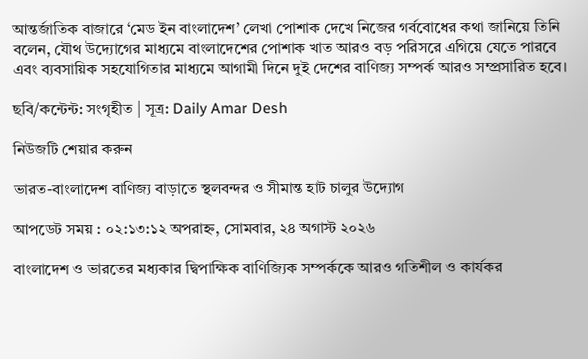আন্তর্জাতিক বাজারে ‘মেড ইন বাংলাদেশ’ লেখা পোশাক দেখে নিজের গর্ববোধের কথা জানিয়ে তিনি বলেন, যৌথ উদ্যোগের মাধ্যমে বাংলাদেশের পোশাক খাত আরও বড় পরিসরে এগিয়ে যেতে পারবে এবং ব্যবসায়িক সহযোগিতার মাধ্যমে আগামী দিনে দুই দেশের বাণিজ্য সম্পর্ক আরও সম্প্রসারিত হবে।

ছবি/কন্টেন্ট: সংগৃহীত | সূত্র: Daily Amar Desh

নিউজটি শেয়ার করুন

ভারত-বাংলাদেশ বাণিজ্য বাড়াতে স্থলবন্দর ও সীমান্ত হাট চালুর উদ্যোগ

আপডেট সময় : ০২:১৩:১২ অপরাহ্ন, সোমবার, ২৪ অগাস্ট ২০২৬

বাংলাদেশ ও ভারতের মধ্যকার দ্বিপাক্ষিক বাণিজ্যিক সম্পর্ককে আরও গতিশীল ও কার্যকর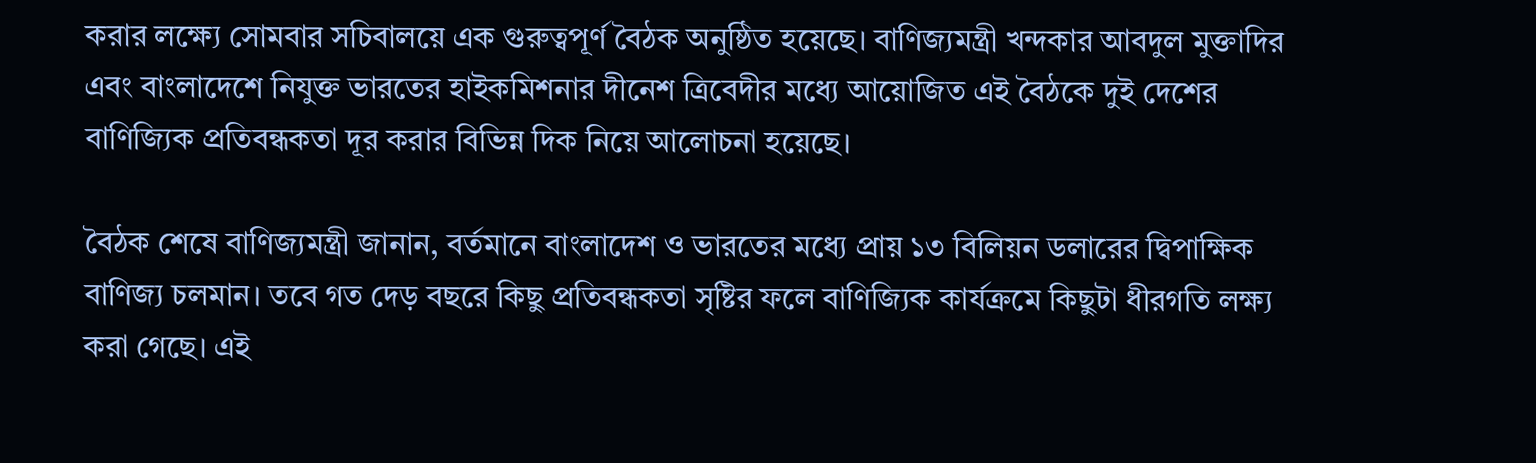করার লক্ষ্যে সোমবার সচিবালয়ে এক গুরুত্বপূর্ণ বৈঠক অনুষ্ঠিত হয়েছে। বাণিজ্যমন্ত্রী খন্দকার আবদুল মুক্তাদির এবং বাংলাদেশে নিযুক্ত ভারতের হাইকমিশনার দীনেশ ত্রিবেদীর মধ্যে আয়োজিত এই বৈঠকে দুই দেশের বাণিজ্যিক প্রতিবন্ধকতা দূর করার বিভিন্ন দিক নিয়ে আলোচনা হয়েছে।

বৈঠক শেষে বাণিজ্যমন্ত্রী জানান, বর্তমানে বাংলাদেশ ও ভারতের মধ্যে প্রায় ১৩ বিলিয়ন ডলারের দ্বিপাক্ষিক বাণিজ্য চলমান। তবে গত দেড় বছরে কিছু প্রতিবন্ধকতা সৃষ্টির ফলে বাণিজ্যিক কার্যক্রমে কিছুটা ধীরগতি লক্ষ্য করা গেছে। এই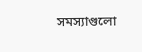সমস্যাগুলো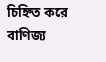চিহ্নিত করে বাণিজ্য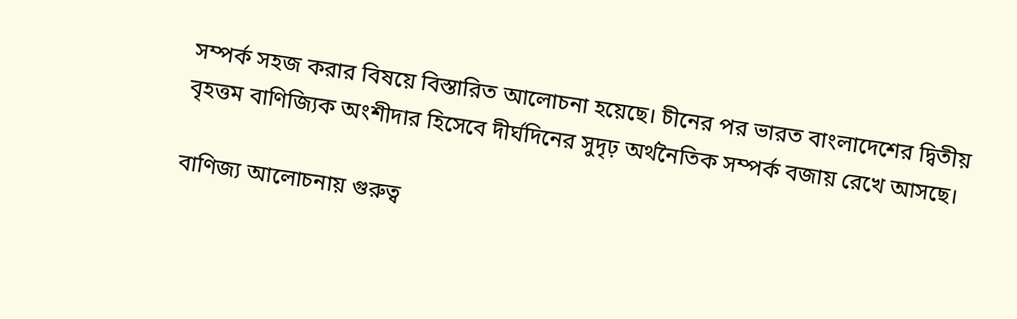সম্পর্ক সহজ করার বিষয়ে বিস্তারিত আলোচনা হয়েছে। চীনের পর ভারত বাংলাদেশের দ্বিতীয় বৃহত্তম বাণিজ্যিক অংশীদার হিসেবে দীর্ঘদিনের সুদৃঢ় অর্থনৈতিক সম্পর্ক বজায় রেখে আসছে।

বাণিজ্য আলোচনায় গুরুত্ব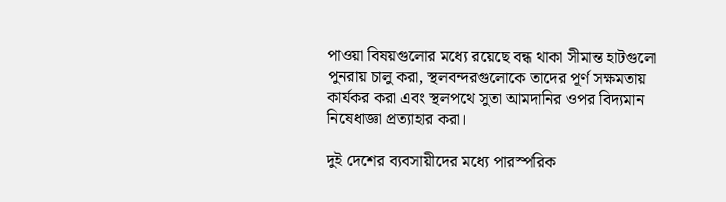পাওয়া বিষয়গুলোর মধ্যে রয়েছে বন্ধ থাকা সীমান্ত হাটগুলো পুনরায় চালু করা, স্থলবন্দরগুলোকে তাদের পূর্ণ সক্ষমতায় কার্যকর করা এবং স্থলপথে সুতা আমদানির ওপর বিদ্যমান নিষেধাজ্ঞা প্রত্যাহার করা।

দুই দেশের ব্যবসায়ীদের মধ্যে পারস্পরিক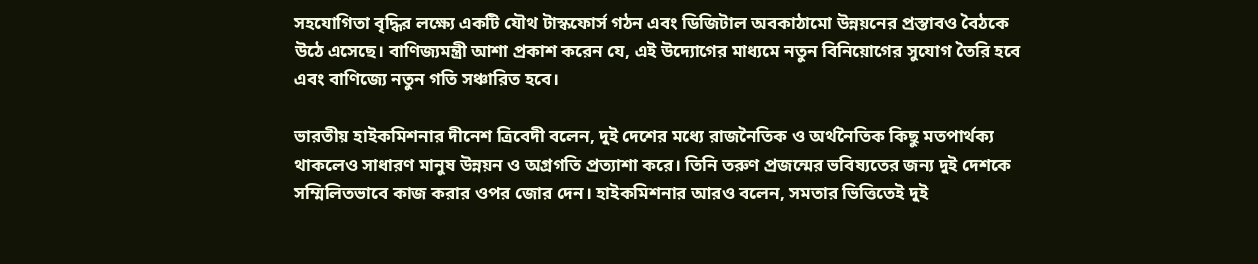সহযোগিতা বৃদ্ধির লক্ষ্যে একটি যৌথ টাস্কফোর্স গঠন এবং ডিজিটাল অবকাঠামো উন্নয়নের প্রস্তাবও বৈঠকে উঠে এসেছে। বাণিজ্যমন্ত্রী আশা প্রকাশ করেন যে, এই উদ্যোগের মাধ্যমে নতুন বিনিয়োগের সুযোগ তৈরি হবে এবং বাণিজ্যে নতুন গতি সঞ্চারিত হবে।

ভারতীয় হাইকমিশনার দীনেশ ত্রিবেদী বলেন, দুই দেশের মধ্যে রাজনৈতিক ও অর্থনৈতিক কিছু মতপার্থক্য থাকলেও সাধারণ মানুষ উন্নয়ন ও অগ্রগতি প্রত্যাশা করে। তিনি তরুণ প্রজন্মের ভবিষ্যতের জন্য দুই দেশকে সম্মিলিতভাবে কাজ করার ওপর জোর দেন। হাইকমিশনার আরও বলেন, সমতার ভিত্তিতেই দুই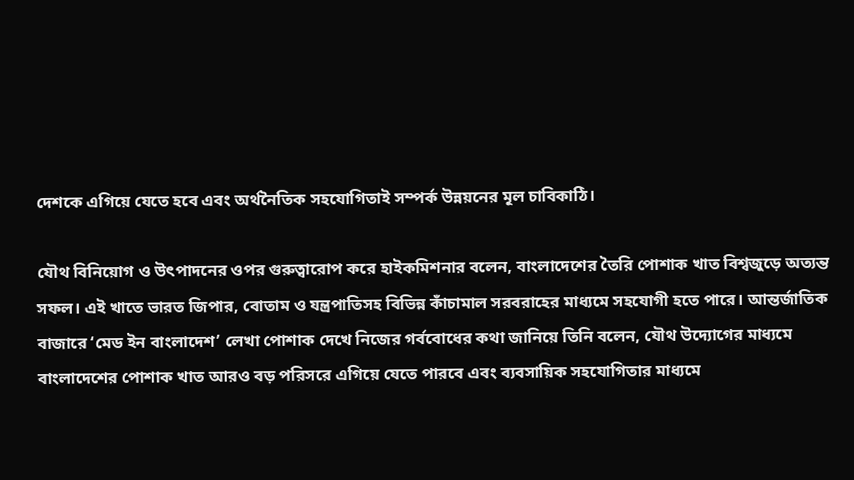দেশকে এগিয়ে যেতে হবে এবং অর্থনৈতিক সহযোগিতাই সম্পর্ক উন্নয়নের মূল চাবিকাঠি।

যৌথ বিনিয়োগ ও উৎপাদনের ওপর গুরুত্বারোপ করে হাইকমিশনার বলেন, বাংলাদেশের তৈরি পোশাক খাত বিশ্বজুড়ে অত্যন্ত সফল। এই খাতে ভারত জিপার, বোতাম ও যন্ত্রপাতিসহ বিভিন্ন কাঁচামাল সরবরাহের মাধ্যমে সহযোগী হতে পারে। আন্তর্জাতিক বাজারে ‘মেড ইন বাংলাদেশ’ লেখা পোশাক দেখে নিজের গর্ববোধের কথা জানিয়ে তিনি বলেন, যৌথ উদ্যোগের মাধ্যমে বাংলাদেশের পোশাক খাত আরও বড় পরিসরে এগিয়ে যেতে পারবে এবং ব্যবসায়িক সহযোগিতার মাধ্যমে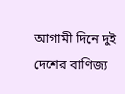আগামী দিনে দুই দেশের বাণিজ্য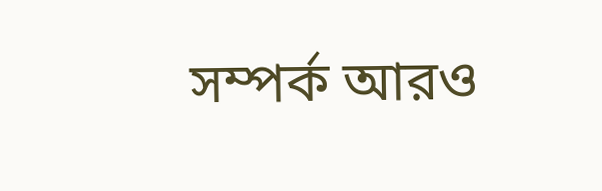সম্পর্ক আরও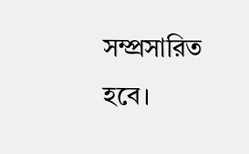সম্প্রসারিত হবে।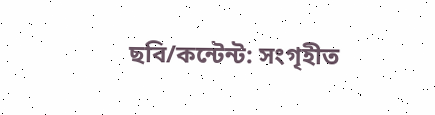ছবি/কন্টেন্ট: সংগৃহীত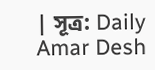| সূত্র: Daily Amar Desh